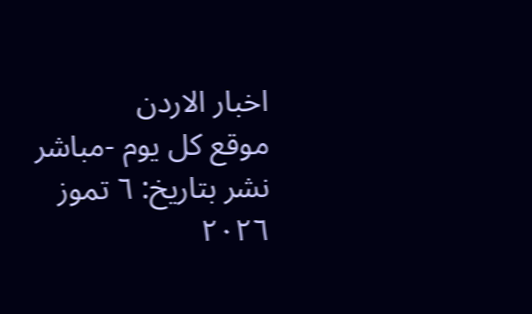اخبار الاردن
موقع كل يوم -مباشر
نشر بتاريخ: ٦ تموز ٢٠٢٦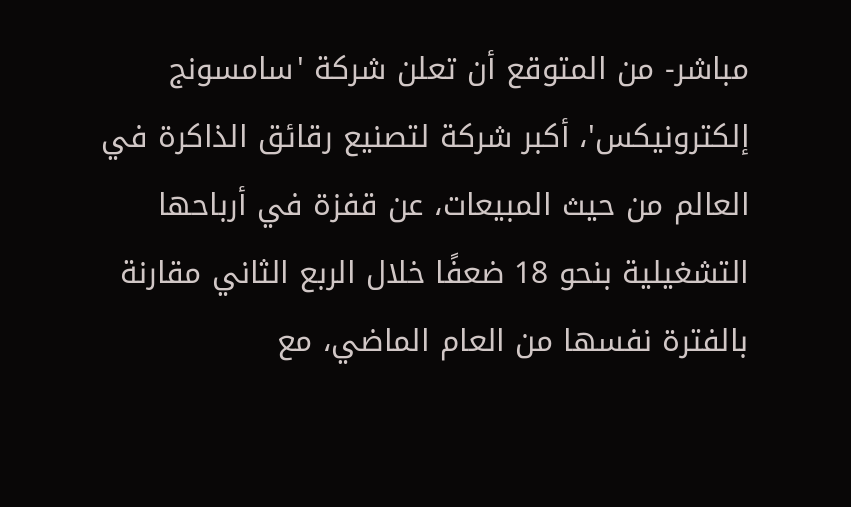مباشر- من المتوقع أن تعلن شركة 'سامسونج إلكترونيكس'، أكبر شركة لتصنيع رقائق الذاكرة في العالم من حيث المبيعات، عن قفزة في أرباحها التشغيلية بنحو 18 ضعفًا خلال الربع الثاني مقارنة بالفترة نفسها من العام الماضي، مع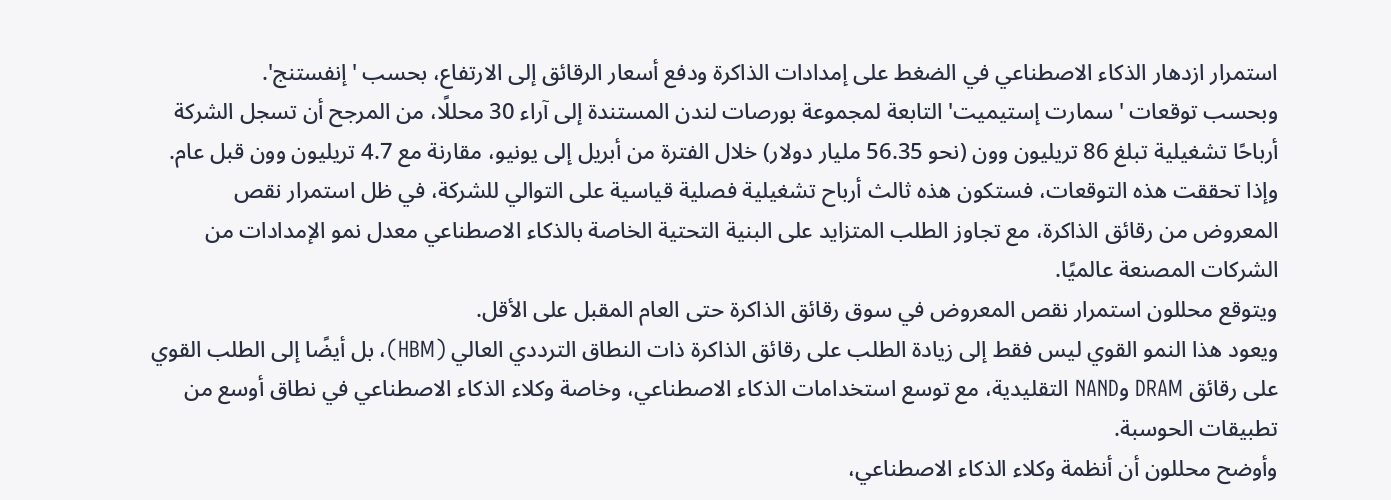استمرار ازدهار الذكاء الاصطناعي في الضغط على إمدادات الذاكرة ودفع أسعار الرقائق إلى الارتفاع، بحسب 'إنفستنج'.
وبحسب توقعات 'سمارت إستيميت' التابعة لمجموعة بورصات لندن المستندة إلى آراء 30 محللًا، من المرجح أن تسجل الشركة أرباحًا تشغيلية تبلغ 86 تريليون وون (نحو 56.35 مليار دولار) خلال الفترة من أبريل إلى يونيو، مقارنة مع 4.7 تريليون وون قبل عام.
وإذا تحققت هذه التوقعات، فستكون هذه ثالث أرباح تشغيلية فصلية قياسية على التوالي للشركة، في ظل استمرار نقص المعروض من رقائق الذاكرة، مع تجاوز الطلب المتزايد على البنية التحتية الخاصة بالذكاء الاصطناعي معدل نمو الإمدادات من الشركات المصنعة عالميًا.
ويتوقع محللون استمرار نقص المعروض في سوق رقائق الذاكرة حتى العام المقبل على الأقل.
ويعود هذا النمو القوي ليس فقط إلى زيادة الطلب على رقائق الذاكرة ذات النطاق الترددي العالي (HBM)، بل أيضًا إلى الطلب القوي على رقائق DRAM وNAND التقليدية، مع توسع استخدامات الذكاء الاصطناعي، وخاصة وكلاء الذكاء الاصطناعي في نطاق أوسع من تطبيقات الحوسبة.
وأوضح محللون أن أنظمة وكلاء الذكاء الاصطناعي،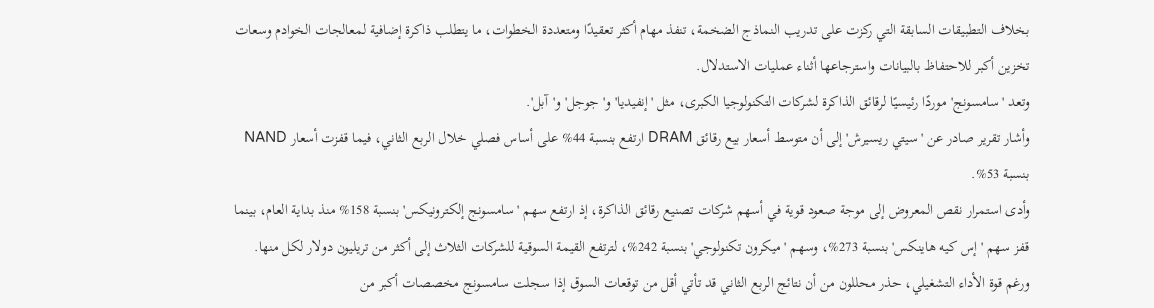بخلاف التطبيقات السابقة التي ركزت على تدريب النماذج الضخمة، تنفذ مهام أكثر تعقيدًا ومتعددة الخطوات، ما يتطلب ذاكرة إضافية لمعالجات الخوادم وسعات تخزين أكبر للاحتفاظ بالبيانات واسترجاعها أثناء عمليات الاستدلال.
وتعد 'سامسونج' موردًا رئيسيًا لرقائق الذاكرة لشركات التكنولوجيا الكبرى، مثل 'إنفيديا' و'جوجل' و'آبل'.
وأشار تقرير صادر عن 'سيتي ريسيرش' إلى أن متوسط أسعار بيع رقائق DRAM ارتفع بنسبة 44% على أساس فصلي خلال الربع الثاني، فيما قفزت أسعار NAND بنسبة 53%.
وأدى استمرار نقص المعروض إلى موجة صعود قوية في أسهم شركات تصنيع رقائق الذاكرة، إذ ارتفع سهم 'سامسونج إلكترونيكس' بنسبة 158% منذ بداية العام، بينما قفز سهم 'إس كيه هاينكس' بنسبة 273%، وسهم 'ميكرون تكنولوجي' بنسبة 242%، لترتفع القيمة السوقية للشركات الثلاث إلى أكثر من تريليون دولار لكل منها.
ورغم قوة الأداء التشغيلي، حذر محللون من أن نتائج الربع الثاني قد تأتي أقل من توقعات السوق إذا سجلت سامسونج مخصصات أكبر من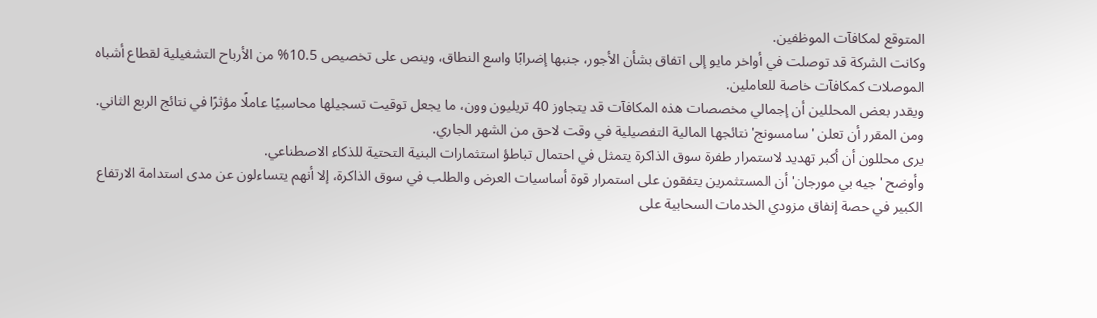المتوقع لمكافآت الموظفين.
وكانت الشركة قد توصلت في أواخر مايو إلى اتفاق بشأن الأجور، جنبها إضرابًا واسع النطاق، وينص على تخصيص 10.5% من الأرباح التشغيلية لقطاع أشباه الموصلات كمكافآت خاصة للعاملين.
ويقدر بعض المحللين أن إجمالي مخصصات هذه المكافآت قد يتجاوز 40 تريليون وون، ما يجعل توقيت تسجيلها محاسبيًا عاملًا مؤثرًا في نتائج الربع الثاني.
ومن المقرر أن تعلن 'سامسونج' نتائجها المالية التفصيلية في وقت لاحق من الشهر الجاري.
يرى محللون أن أكبر تهديد لاستمرار طفرة سوق الذاكرة يتمثل في احتمال تباطؤ استثمارات البنية التحتية للذكاء الاصطناعي.
وأوضح 'جيه بي مورجان' أن المستثمرين يتفقون على استمرار قوة أساسيات العرض والطلب في سوق الذاكرة، إلا أنهم يتساءلون عن مدى استدامة الارتفاع الكبير في حصة إنفاق مزودي الخدمات السحابية على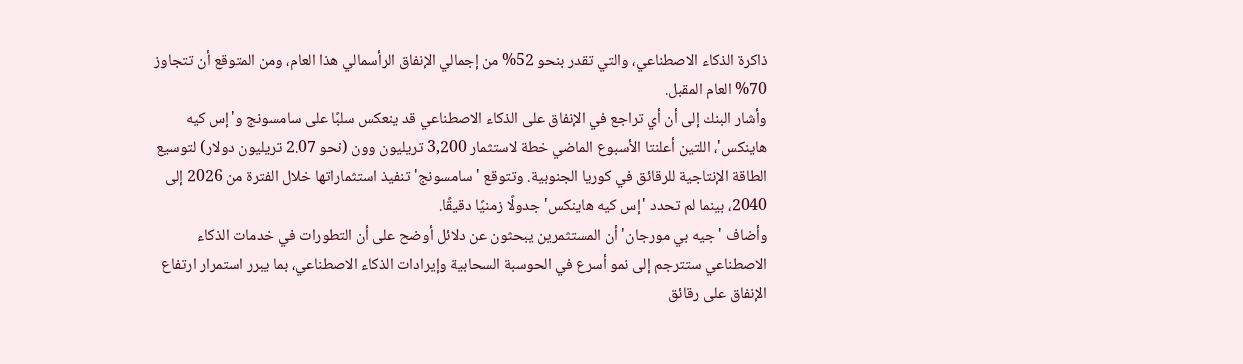ذاكرة الذكاء الاصطناعي، والتي تقدر بنحو 52% من إجمالي الإنفاق الرأسمالي هذا العام، ومن المتوقع أن تتجاوز 70% العام المقبل.
وأشار البنك إلى أن أي تراجع في الإنفاق على الذكاء الاصطناعي قد ينعكس سلبًا على سامسونج و'إس كيه هاينكس'، اللتين أعلنتا الأسبوع الماضي خطة لاستثمار 3,200 تريليون وون (نحو 2.07 تريليون دولار) لتوسيع الطاقة الإنتاجية للرقائق في كوريا الجنوبية. وتتوقع 'سامسونج' تنفيذ استثماراتها خلال الفترة من 2026 إلى 2040، بينما لم تحدد 'إس كيه هاينكس' جدولًا زمنيًا دقيقًا.
وأضاف 'جيه بي مورجان' أن المستثمرين يبحثون عن دلائل أوضح على أن التطورات في خدمات الذكاء الاصطناعي ستترجم إلى نمو أسرع في الحوسبة السحابية وإيرادات الذكاء الاصطناعي، بما يبرر استمرار ارتفاع الإنفاق على رقائق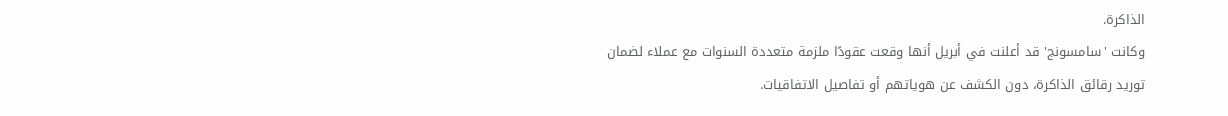الذاكرة.
وكانت 'سامسونج' قد أعلنت في أبريل أنها وقعت عقودًا ملزمة متعددة السنوات مع عملاء لضمان توريد رقائق الذاكرة، دون الكشف عن هوياتهم أو تفاصيل الاتفاقيات.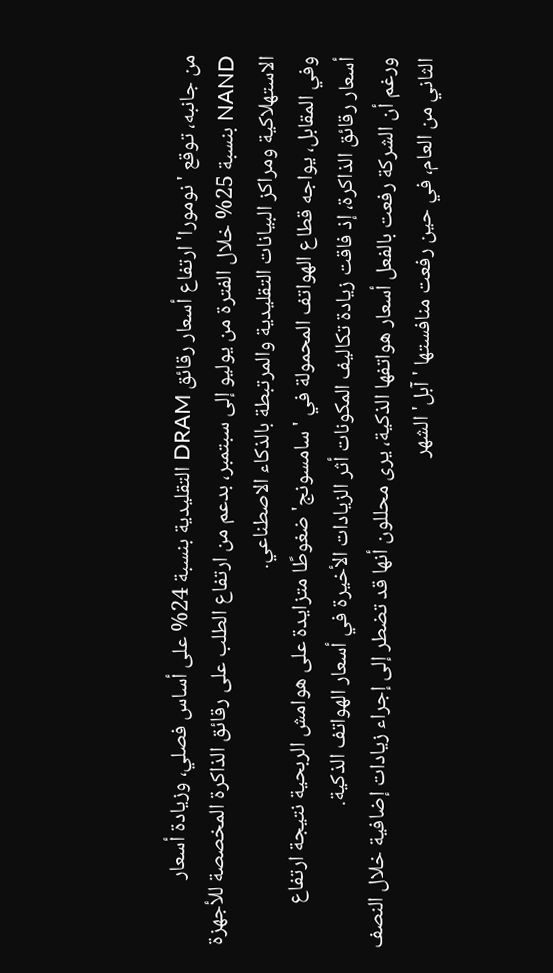من جانبه، توقع 'نومورا' ارتفاع أسعار رقائق DRAM التقليدية بنسبة 24% على أساس فصلي، وزيادة أسعار NAND بنسبة 25% خلال الفترة من يوليو إلى سبتمبر، بدعم من ارتفاع الطلب على رقائق الذاكرة المخصصة للأجهزة الاستهلاكية ومراكز البيانات التقليدية والمرتبطة بالذكاء الاصطناعي.
وفي المقابل، يواجه قطاع الهواتف المحمولة في 'سامسونج' ضغوطًا متزايدة على هوامش الربحية نتيجة ارتفاع أسعار رقائق الذاكرة، إذ فاقت زيادة تكاليف المكونات أثر الزيادات الأخيرة في أسعار الهواتف الذكية.
ورغم أن الشركة رفعت بالفعل أسعار هواتفها الذكية، يرى محللون أنها قد تضطر إلى إجراء زيادات إضافية خلال النصف الثاني من العام، في حين رفعت منافستها 'آبل' الشهر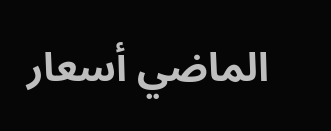الماضي أسعار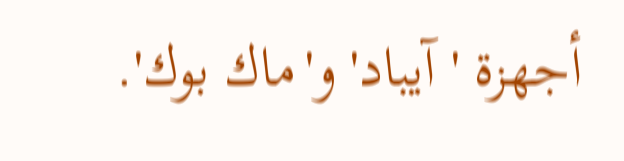أجهزة 'آيباد' و'ماك بوك'.